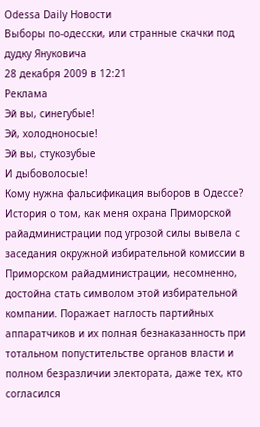Odessa Daily Новости
Выборы по-одесски, или странные скачки под дудку Януковича
28 декабря 2009 в 12:21
Реклама
Эй вы, синегубые!
Эй, холодноносые!
Эй вы, стукозубые
И дыбоволосые!
Кому нужна фальсификация выборов в Одессе? История о том, как меня охрана Приморской райадминистрации под угрозой силы вывела с заседания окружной избирательной комиссии в Приморском райадминистрации, несомненно, достойна стать символом этой избирательной компании. Поражает наглость партийных аппаратчиков и их полная безнаказанность при тотальном попустительстве органов власти и полном безразличии электората, даже тех, кто согласился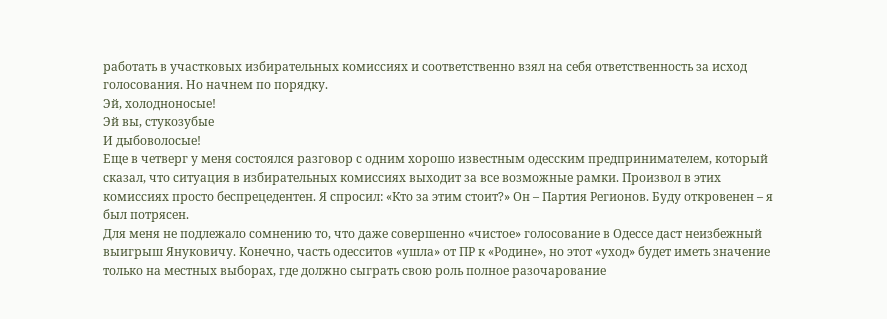работать в участковых избирательных комиссиях и соответственно взял на себя ответственность за исход голосования. Но начнем по порядку.
Эй, холодноносые!
Эй вы, стукозубые
И дыбоволосые!
Еще в четверг у меня состоялся разговор с одним хорошо известным одесским предпринимателем, который сказал, что ситуация в избирательных комиссиях выходит за все возможные рамки. Произвол в этих комиссиях просто беспрецедентен. Я спросил: «Кто за этим стоит?» Он – Партия Регионов. Буду откровенен – я был потрясен.
Для меня не подлежало сомнению то, что даже совершенно «чистое» голосование в Одессе даст неизбежный выигрыш Януковичу. Конечно, часть одесситов «ушла» от ПР к «Родине», но этот «уход» будет иметь значение только на местных выборах, где должно сыграть свою роль полное разочарование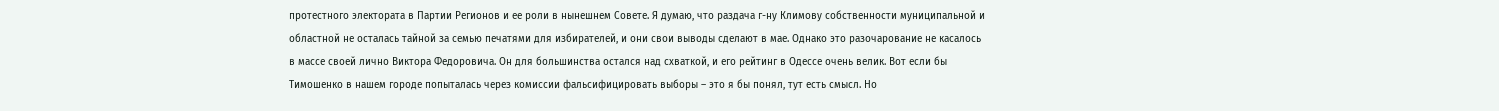протестного электората в Партии Регионов и ее роли в нынешнем Совете. Я думаю, что раздача г-ну Климову собственности муниципальной и областной не осталась тайной за семью печатями для избирателей, и они свои выводы сделают в мае. Однако это разочарование не касалось в массе своей лично Виктора Федоровича. Он для большинства остался над схваткой, и его рейтинг в Одессе очень велик. Вот если бы Тимошенко в нашем городе попыталась через комиссии фальсифицировать выборы – это я бы понял, тут есть смысл. Но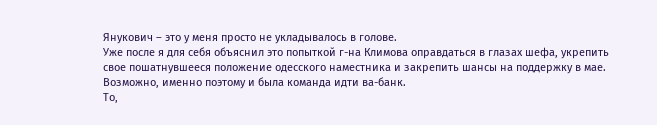Янукович – это у меня просто не укладывалось в голове.
Уже после я для себя объяснил это попыткой г-на Климова оправдаться в глазах шефа, укрепить свое пошатнувшееся положение одесского наместника и закрепить шансы на поддержку в мае. Возможно, именно поэтому и была команда идти ва-банк.
То,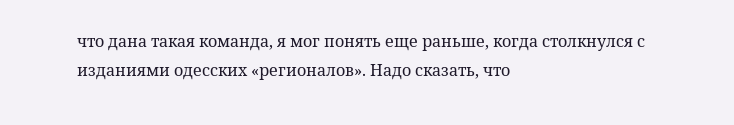что дана такая команда, я мог понять еще раньше, когда столкнулся с изданиями одесских «регионалов». Надо сказать, что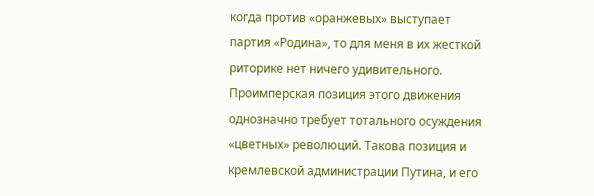когда против «оранжевых» выступает партия «Родина», то для меня в их жесткой риторике нет ничего удивительного. Проимперская позиция этого движения однозначно требует тотального осуждения «цветных» революций. Такова позиция и кремлевской администрации Путина, и его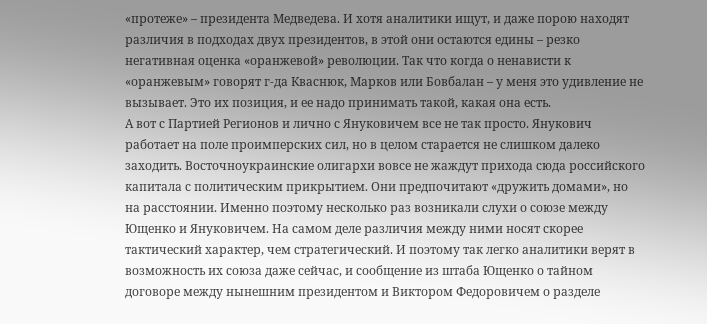«протеже» – президента Медведева. И хотя аналитики ищут, и даже порою находят различия в подходах двух президентов, в этой они остаются едины – резко негативная оценка «оранжевой» революции. Так что когда о ненависти к «оранжевым» говорят г-да Кваснюк, Марков или Бовбалан – у меня это удивление не вызывает. Это их позиция, и ее надо принимать такой, какая она есть.
А вот с Партией Регионов и лично с Януковичем все не так просто. Янукович работает на поле проимперских сил, но в целом старается не слишком далеко заходить. Восточноукраинские олигархи вовсе не жаждут прихода сюда российского капитала с политическим прикрытием. Они предпочитают «дружить домами», но на расстоянии. Именно поэтому несколько раз возникали слухи о союзе между Ющенко и Януковичем. На самом деле различия между ними носят скорее тактический характер, чем стратегический. И поэтому так легко аналитики верят в возможность их союза даже сейчас, и сообщение из штаба Ющенко о тайном договоре между нынешним президентом и Виктором Федоровичем о разделе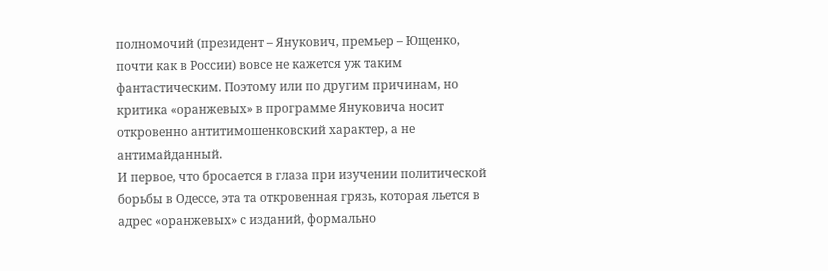полномочий (президент – Янукович, премьер – Ющенко, почти как в России) вовсе не кажется уж таким фантастическим. Поэтому или по другим причинам, но критика «оранжевых» в программе Януковича носит откровенно антитимошенковский характер, а не антимайданный.
И первое, что бросается в глаза при изучении политической борьбы в Одессе, эта та откровенная грязь, которая льется в адрес «оранжевых» с изданий, формально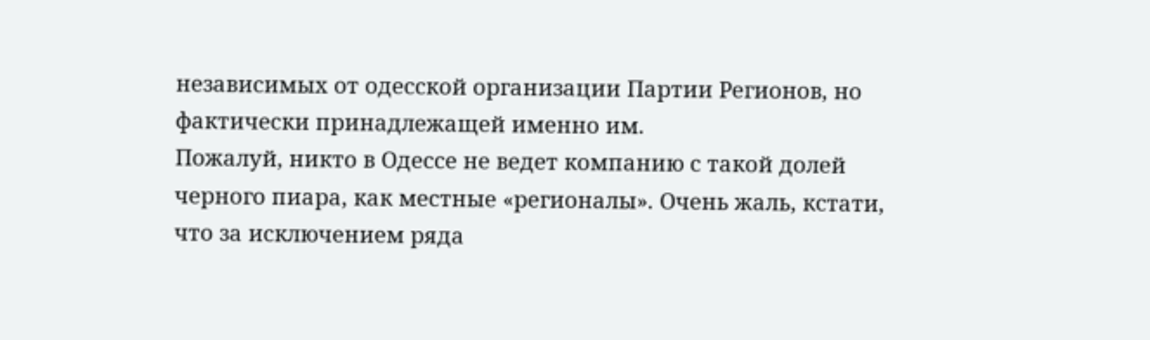независимых от одесской организации Партии Регионов, но фактически принадлежащей именно им.
Пожалуй, никто в Одессе не ведет компанию с такой долей черного пиара, как местные «регионалы». Очень жаль, кстати, что за исключением ряда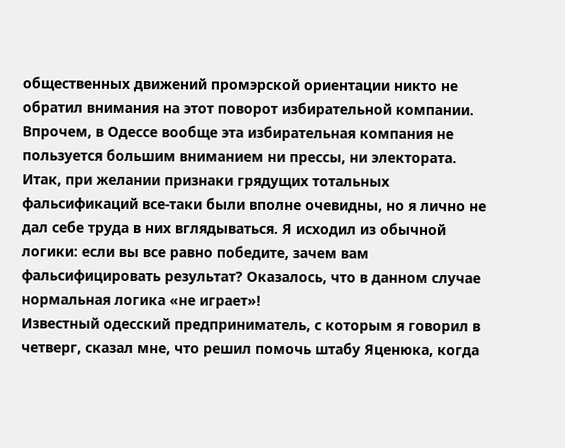общественных движений промэрской ориентации никто не обратил внимания на этот поворот избирательной компании. Впрочем, в Одессе вообще эта избирательная компания не пользуется большим вниманием ни прессы, ни электората.
Итак, при желании признаки грядущих тотальных фальсификаций все-таки были вполне очевидны, но я лично не дал себе труда в них вглядываться. Я исходил из обычной логики: если вы все равно победите, зачем вам фальсифицировать результат? Оказалось, что в данном случае нормальная логика «не играет»!
Известный одесский предприниматель, с которым я говорил в четверг, сказал мне, что решил помочь штабу Яценюка, когда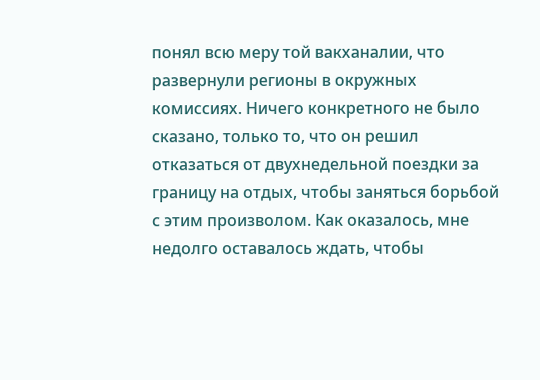понял всю меру той вакханалии, что развернули регионы в окружных комиссиях. Ничего конкретного не было сказано, только то, что он решил отказаться от двухнедельной поездки за границу на отдых, чтобы заняться борьбой с этим произволом. Как оказалось, мне недолго оставалось ждать, чтобы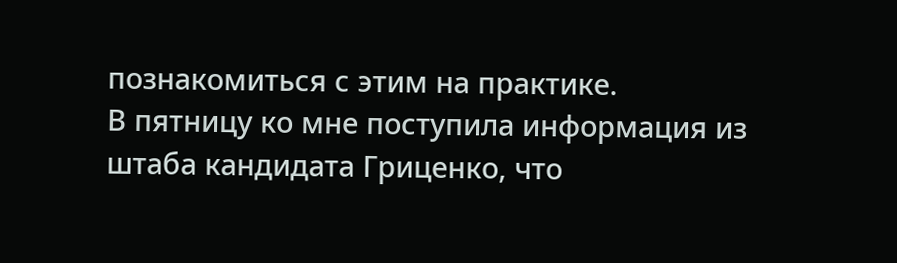познакомиться с этим на практике.
В пятницу ко мне поступила информация из штаба кандидата Гриценко, что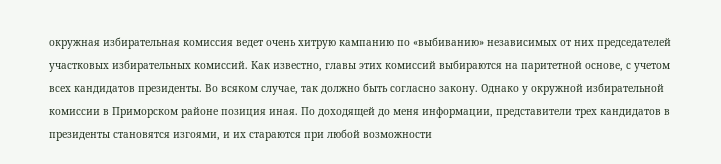окружная избирательная комиссия ведет очень хитрую кампанию по «выбиванию» независимых от них председателей участковых избирательных комиссий. Как известно, главы этих комиссий выбираются на паритетной основе, с учетом всех кандидатов президенты. Во всяком случае, так должно быть согласно закону. Однако у окружной избирательной комиссии в Приморском районе позиция иная. По доходящей до меня информации, представители трех кандидатов в президенты становятся изгоями, и их стараются при любой возможности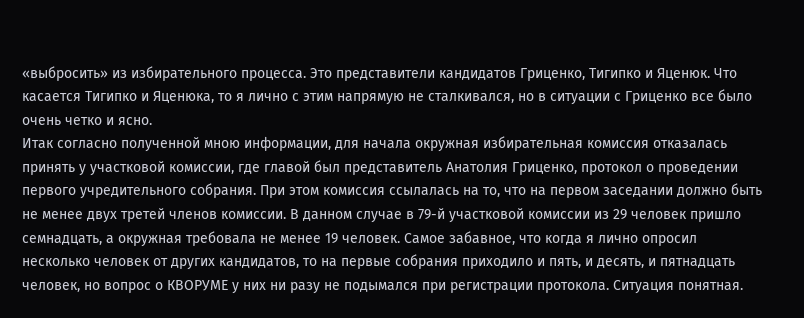«выбросить» из избирательного процесса. Это представители кандидатов Гриценко, Тигипко и Яценюк. Что касается Тигипко и Яценюка, то я лично с этим напрямую не сталкивался, но в ситуации с Гриценко все было очень четко и ясно.
Итак согласно полученной мною информации, для начала окружная избирательная комиссия отказалась принять у участковой комиссии, где главой был представитель Анатолия Гриценко, протокол о проведении первого учредительного собрания. При этом комиссия ссылалась на то, что на первом заседании должно быть не менее двух третей членов комиссии. В данном случае в 79-й участковой комиссии из 29 человек пришло семнадцать, а окружная требовала не менее 19 человек. Самое забавное, что когда я лично опросил несколько человек от других кандидатов, то на первые собрания приходило и пять, и десять, и пятнадцать человек, но вопрос о КВОРУМЕ у них ни разу не подымался при регистрации протокола. Ситуация понятная.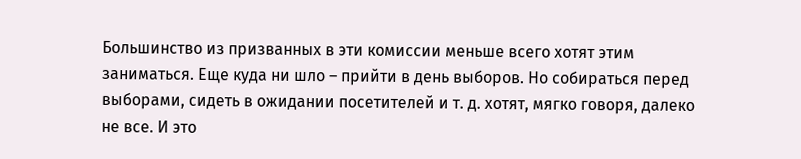Большинство из призванных в эти комиссии меньше всего хотят этим заниматься. Еще куда ни шло – прийти в день выборов. Но собираться перед выборами, сидеть в ожидании посетителей и т. д. хотят, мягко говоря, далеко не все. И это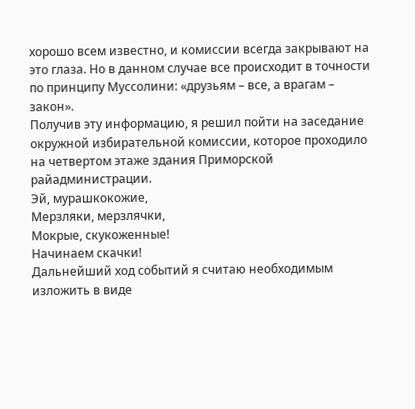хорошо всем известно, и комиссии всегда закрывают на это глаза. Но в данном случае все происходит в точности по принципу Муссолини: «друзьям – все, а врагам – закон».
Получив эту информацию, я решил пойти на заседание окружной избирательной комиссии, которое проходило на четвертом этаже здания Приморской райадминистрации.
Эй, мурашкокожие,
Мерзляки, мерзлячки,
Мокрые, скукоженные!
Начинаем скачки!
Дальнейший ход событий я считаю необходимым изложить в виде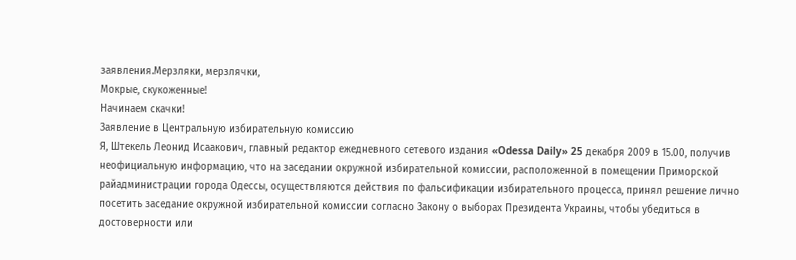заявления.Мерзляки, мерзлячки,
Мокрые, скукоженные!
Начинаем скачки!
Заявление в Центральную избирательную комиссию
Я, Штекель Леонид Исаакович, главный редактор ежедневного сетевого издания «Odessa Daily» 25 декабря 2009 в 15.00, получив неофициальную информацию, что на заседании окружной избирательной комиссии, расположенной в помещении Приморской райадминистрации города Одессы, осуществляются действия по фальсификации избирательного процесса, принял решение лично посетить заседание окружной избирательной комиссии согласно Закону о выборах Президента Украины, чтобы убедиться в достоверности или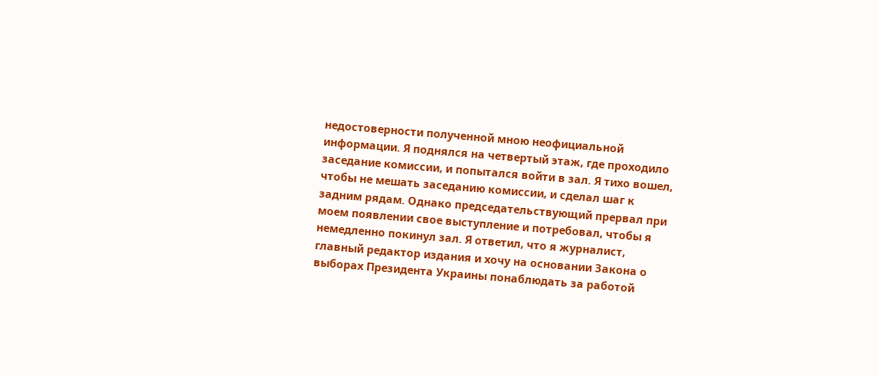недостоверности полученной мною неофициальной информации. Я поднялся на четвертый этаж, где проходило заседание комиссии, и попытался войти в зал. Я тихо вошел, чтобы не мешать заседанию комиссии, и сделал шаг к задним рядам. Однако председательствующий прервал при моем появлении свое выступление и потребовал, чтобы я немедленно покинул зал. Я ответил, что я журналист, главный редактор издания и хочу на основании Закона о выборах Президента Украины понаблюдать за работой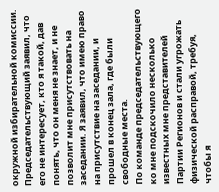окружной избирательной комиссии.
Председательствующий заявил, что его не интересует, кто я такой, дав понять, что он меня не знает, и не позволит мне присутствовать на заседании. Я заявил, что имею право на присутствие на заседании, и прошел в конец зала, где были свободные места.
По команде председательствующего ко мне подскочило несколько известных мне представителей Партии Регионов и стали угрожать физической расправой, требуя, чтобы я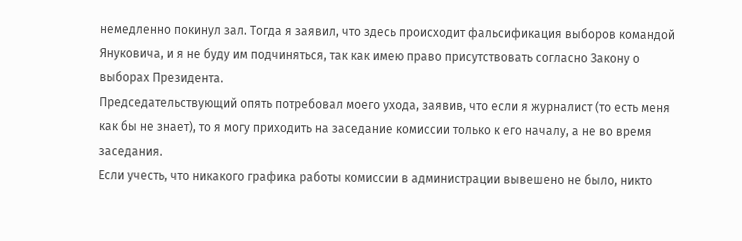немедленно покинул зал. Тогда я заявил, что здесь происходит фальсификация выборов командой Януковича, и я не буду им подчиняться, так как имею право присутствовать согласно Закону о выборах Президента.
Председательствующий опять потребовал моего ухода, заявив, что если я журналист (то есть меня как бы не знает), то я могу приходить на заседание комиссии только к его началу, а не во время заседания.
Если учесть, что никакого графика работы комиссии в администрации вывешено не было, никто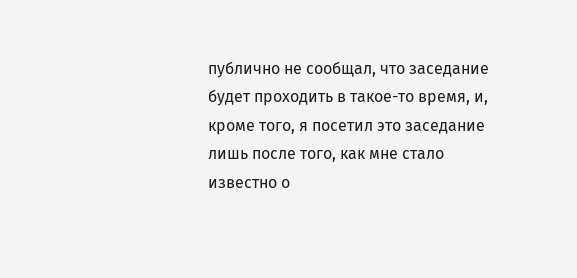публично не сообщал, что заседание будет проходить в такое-то время, и, кроме того, я посетил это заседание лишь после того, как мне стало известно о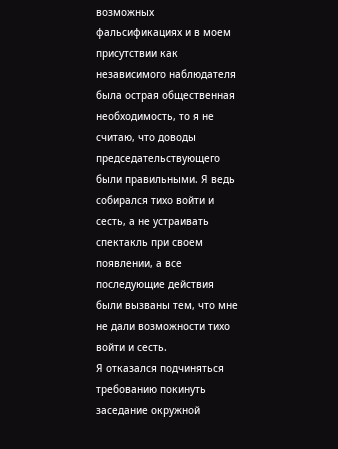возможных фальсификациях и в моем присутствии как независимого наблюдателя была острая общественная необходимость, то я не считаю, что доводы председательствующего были правильными. Я ведь собирался тихо войти и сесть, а не устраивать спектакль при своем появлении, а все последующие действия были вызваны тем, что мне не дали возможности тихо войти и сесть.
Я отказался подчиняться требованию покинуть заседание окружной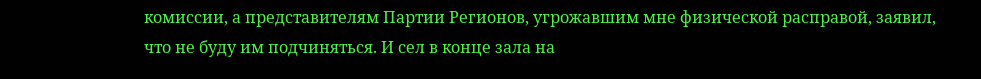комиссии, а представителям Партии Регионов, угрожавшим мне физической расправой, заявил, что не буду им подчиняться. И сел в конце зала на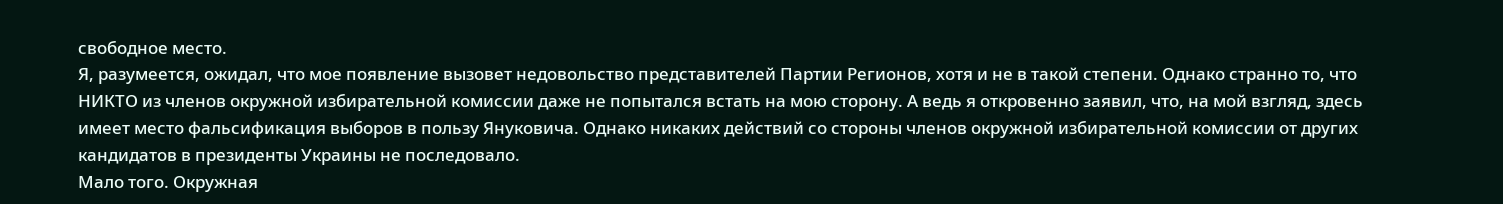свободное место.
Я, разумеется, ожидал, что мое появление вызовет недовольство представителей Партии Регионов, хотя и не в такой степени. Однако странно то, что НИКТО из членов окружной избирательной комиссии даже не попытался встать на мою сторону. А ведь я откровенно заявил, что, на мой взгляд, здесь имеет место фальсификация выборов в пользу Януковича. Однако никаких действий со стороны членов окружной избирательной комиссии от других кандидатов в президенты Украины не последовало.
Мало того. Окружная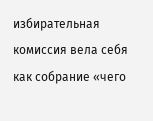избирательная комиссия вела себя как собрание «чего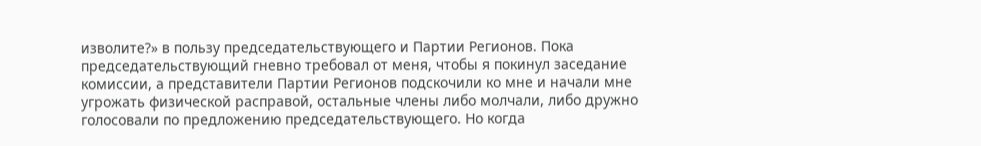изволите?» в пользу председательствующего и Партии Регионов. Пока председательствующий гневно требовал от меня, чтобы я покинул заседание комиссии, а представители Партии Регионов подскочили ко мне и начали мне угрожать физической расправой, остальные члены либо молчали, либо дружно голосовали по предложению председательствующего. Но когда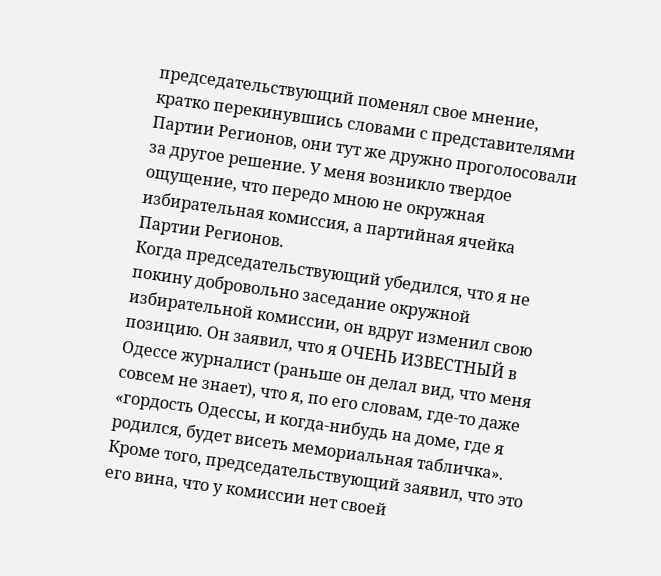председательствующий поменял свое мнение, кратко перекинувшись словами с представителями Партии Регионов, они тут же дружно проголосовали за другое решение. У меня возникло твердое ощущение, что передо мною не окружная избирательная комиссия, а партийная ячейка Партии Регионов.
Когда председательствующий убедился, что я не покину добровольно заседание окружной избирательной комиссии, он вдруг изменил свою позицию. Он заявил, что я ОЧЕНЬ ИЗВЕСТНЫЙ в Одессе журналист (раньше он делал вид, что меня совсем не знает), что я, по его словам, где-то даже «гордость Одессы, и когда-нибудь на доме, где я родился, будет висеть мемориальная табличка». Кроме того, председательствующий заявил, что это его вина, что у комиссии нет своей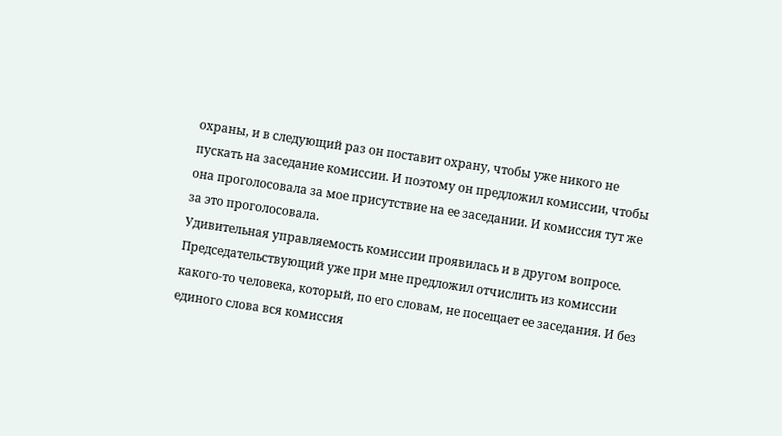охраны, и в следующий раз он поставит охрану, чтобы уже никого не пускать на заседание комиссии. И поэтому он предложил комиссии, чтобы она проголосовала за мое присутствие на ее заседании. И комиссия тут же за это проголосовала.
Удивительная управляемость комиссии проявилась и в другом вопросе. Председательствующий уже при мне предложил отчислить из комиссии какого-то человека, который, по его словам, не посещает ее заседания. И без единого слова вся комиссия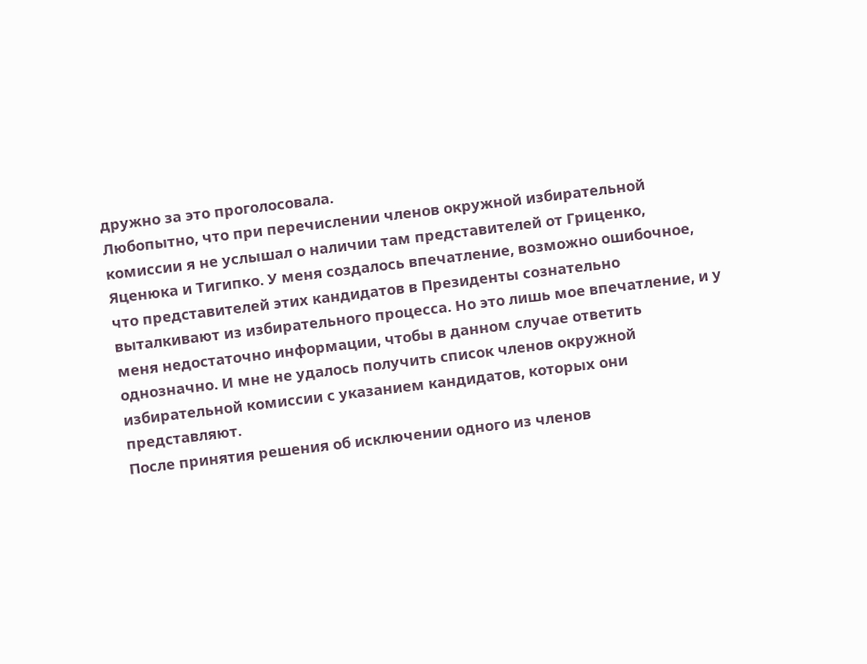дружно за это проголосовала.
Любопытно, что при перечислении членов окружной избирательной комиссии я не услышал о наличии там представителей от Гриценко, Яценюка и Тигипко. У меня создалось впечатление, возможно ошибочное, что представителей этих кандидатов в Президенты сознательно выталкивают из избирательного процесса. Но это лишь мое впечатление, и у меня недостаточно информации, чтобы в данном случае ответить однозначно. И мне не удалось получить список членов окружной избирательной комиссии с указанием кандидатов, которых они представляют.
После принятия решения об исключении одного из членов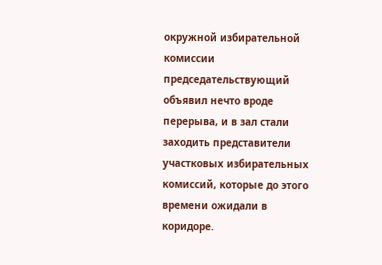окружной избирательной комиссии председательствующий объявил нечто вроде перерыва, и в зал стали заходить представители участковых избирательных комиссий, которые до этого времени ожидали в коридоре.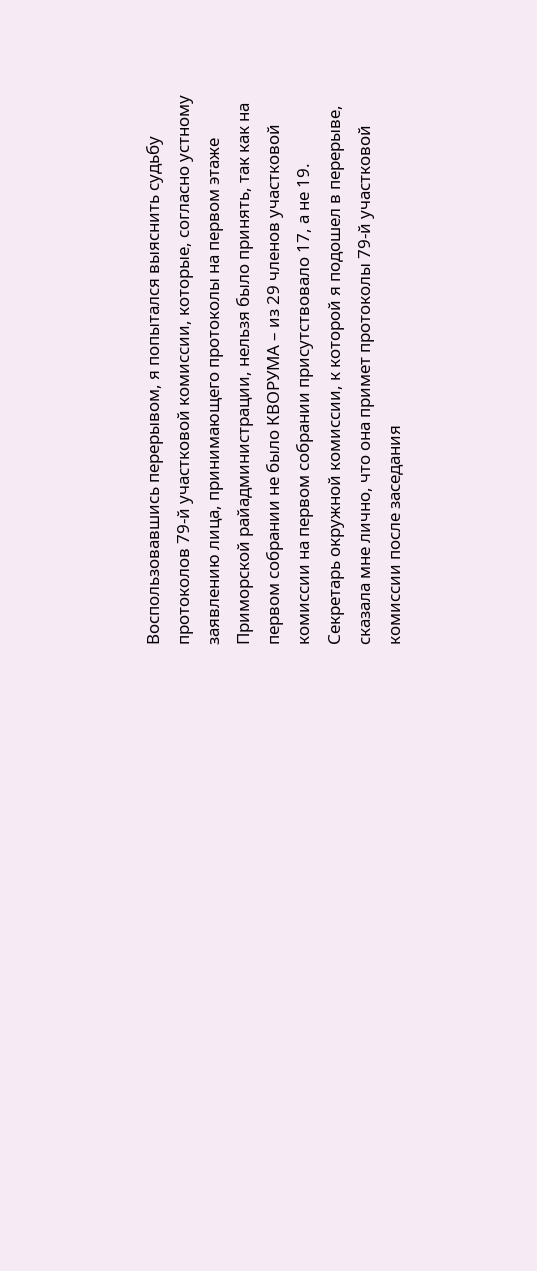Воспользовавшись перерывом, я попытался выяснить судьбу протоколов 79-й участковой комиссии, которые, согласно устному заявлению лица, принимающего протоколы на первом этаже Приморской райадминистрации, нельзя было принять, так как на первом собрании не было КВОРУМА – из 29 членов участковой комиссии на первом собрании присутствовало 17, а не 19.
Секретарь окружной комиссии, к которой я подошел в перерыве, сказала мне лично, что она примет протоколы 79-й участковой комиссии после заседания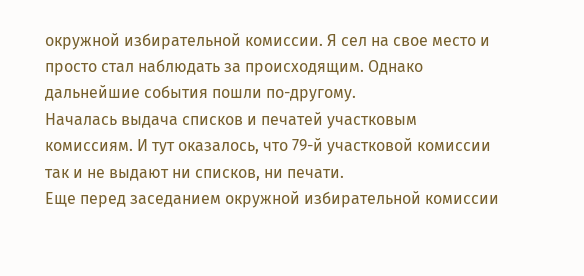окружной избирательной комиссии. Я сел на свое место и просто стал наблюдать за происходящим. Однако дальнейшие события пошли по-другому.
Началась выдача списков и печатей участковым комиссиям. И тут оказалось, что 79-й участковой комиссии так и не выдают ни списков, ни печати.
Еще перед заседанием окружной избирательной комиссии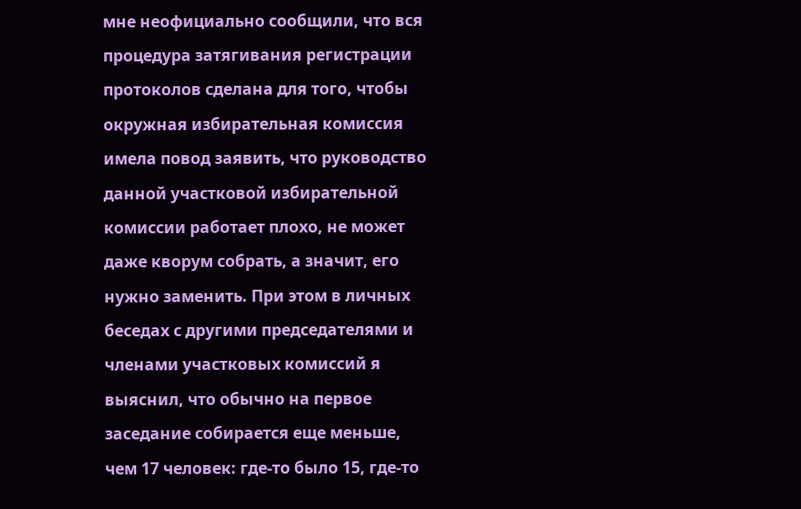мне неофициально сообщили, что вся процедура затягивания регистрации протоколов сделана для того, чтобы окружная избирательная комиссия имела повод заявить, что руководство данной участковой избирательной комиссии работает плохо, не может даже кворум собрать, а значит, его нужно заменить. При этом в личных беседах с другими председателями и членами участковых комиссий я выяснил, что обычно на первое заседание собирается еще меньше, чем 17 человек: где-то было 15, где-то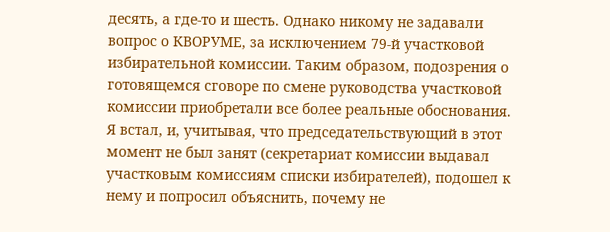десять, а где-то и шесть. Однако никому не задавали вопрос о КВОРУМЕ, за исключением 79-й участковой избирательной комиссии. Таким образом, подозрения о готовящемся сговоре по смене руководства участковой комиссии приобретали все более реальные обоснования.
Я встал, и, учитывая, что председательствующий в этот момент не был занят (секретариат комиссии выдавал участковым комиссиям списки избирателей), подошел к нему и попросил объяснить, почему не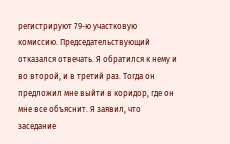регистрируют 79-ю участковую комиссию. Председательствующий отказался отвечать. Я обратился к нему и во второй, и в третий раз. Тогда он предложил мне выйти в коридор, где он мне все объяснит. Я заявил, что заседание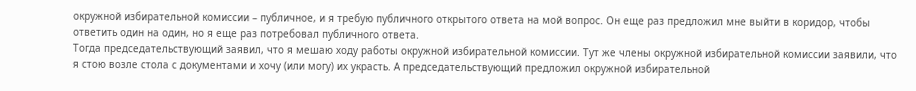окружной избирательной комиссии – публичное, и я требую публичного открытого ответа на мой вопрос. Он еще раз предложил мне выйти в коридор, чтобы ответить один на один, но я еще раз потребовал публичного ответа.
Тогда председательствующий заявил, что я мешаю ходу работы окружной избирательной комиссии. Тут же члены окружной избирательной комиссии заявили, что я стою возле стола с документами и хочу (или могу) их украсть. А председательствующий предложил окружной избирательной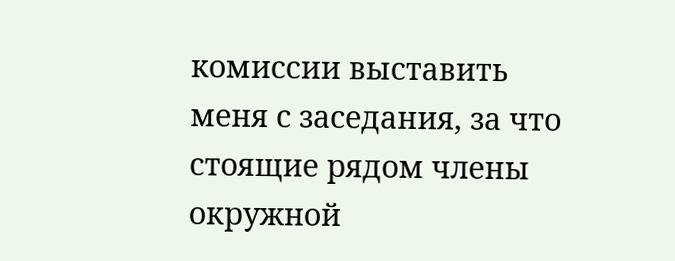комиссии выставить меня с заседания, за что стоящие рядом члены окружной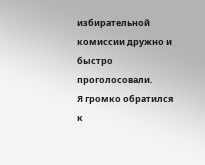избирательной комиссии дружно и быстро проголосовали.
Я громко обратился к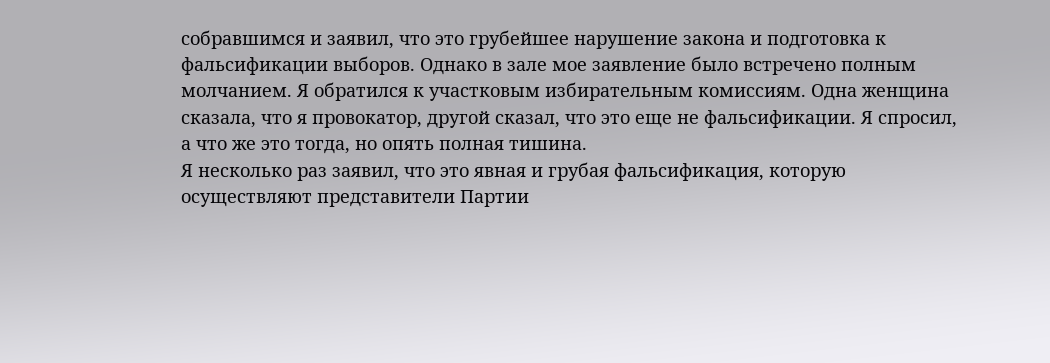собравшимся и заявил, что это грубейшее нарушение закона и подготовка к фальсификации выборов. Однако в зале мое заявление было встречено полным молчанием. Я обратился к участковым избирательным комиссиям. Одна женщина сказала, что я провокатор, другой сказал, что это еще не фальсификации. Я спросил, а что же это тогда, но опять полная тишина.
Я несколько раз заявил, что это явная и грубая фальсификация, которую осуществляют представители Партии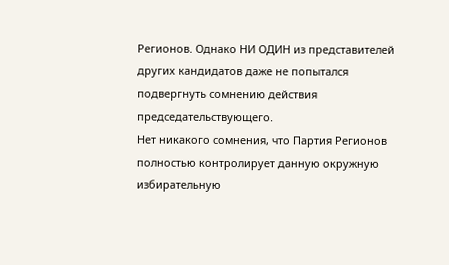Регионов. Однако НИ ОДИН из представителей других кандидатов даже не попытался подвергнуть сомнению действия председательствующего.
Нет никакого сомнения, что Партия Регионов полностью контролирует данную окружную избирательную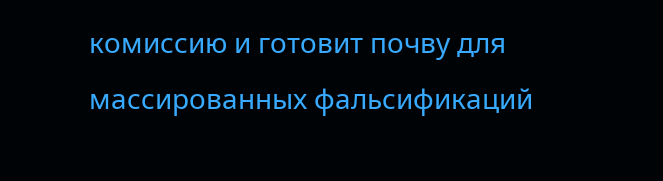комиссию и готовит почву для массированных фальсификаций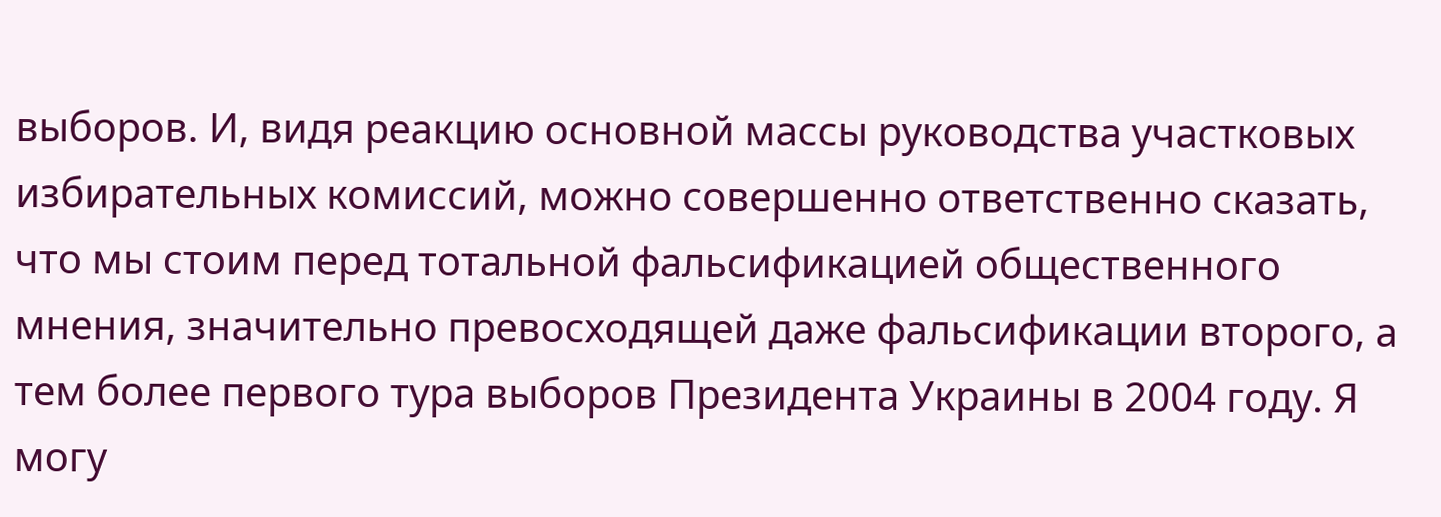выборов. И, видя реакцию основной массы руководства участковых избирательных комиссий, можно совершенно ответственно сказать, что мы стоим перед тотальной фальсификацией общественного мнения, значительно превосходящей даже фальсификации второго, а тем более первого тура выборов Президента Украины в 2004 году. Я могу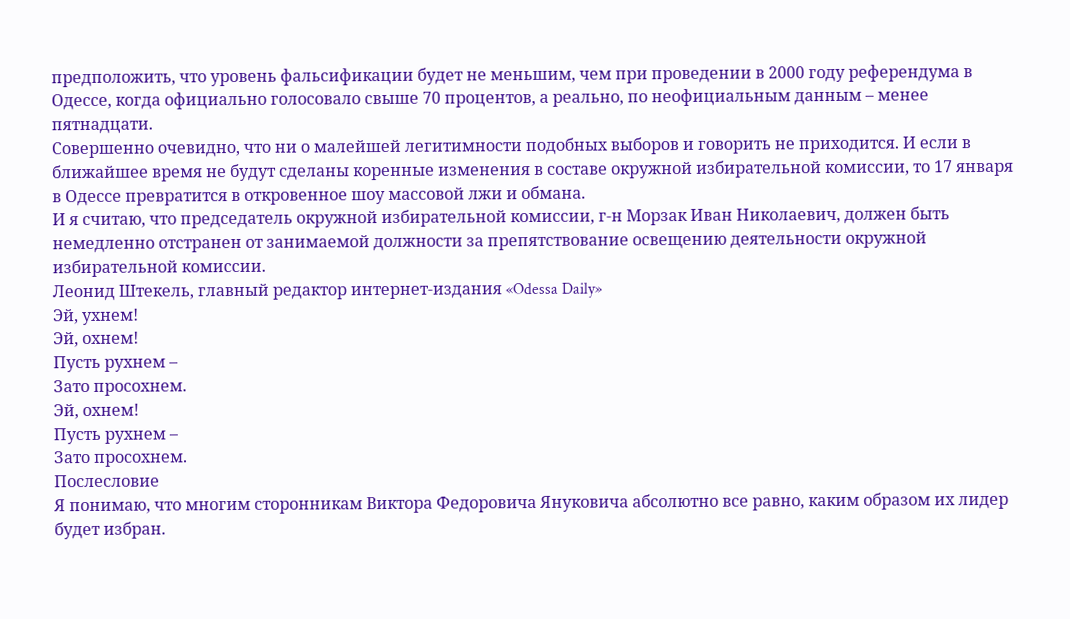предположить, что уровень фальсификации будет не меньшим, чем при проведении в 2000 году референдума в Одессе, когда официально голосовало свыше 70 процентов, а реально, по неофициальным данным – менее пятнадцати.
Совершенно очевидно, что ни о малейшей легитимности подобных выборов и говорить не приходится. И если в ближайшее время не будут сделаны коренные изменения в составе окружной избирательной комиссии, то 17 января в Одессе превратится в откровенное шоу массовой лжи и обмана.
И я считаю, что председатель окружной избирательной комиссии, г-н Морзак Иван Николаевич, должен быть немедленно отстранен от занимаемой должности за препятствование освещению деятельности окружной избирательной комиссии.
Леонид Штекель, главный редактор интернет-издания «Odessa Daily»
Эй, ухнем!
Эй, охнем!
Пусть рухнем –
Зато просохнем.
Эй, охнем!
Пусть рухнем –
Зато просохнем.
Послесловие
Я понимаю, что многим сторонникам Виктора Федоровича Януковича абсолютно все равно, каким образом их лидер будет избран.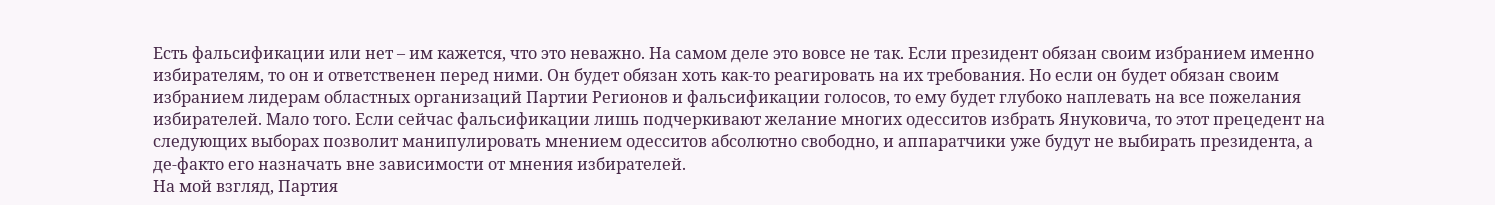Есть фальсификации или нет – им кажется, что это неважно. На самом деле это вовсе не так. Если президент обязан своим избранием именно избирателям, то он и ответственен перед ними. Он будет обязан хоть как-то реагировать на их требования. Но если он будет обязан своим избранием лидерам областных организаций Партии Регионов и фальсификации голосов, то ему будет глубоко наплевать на все пожелания избирателей. Мало того. Если сейчас фальсификации лишь подчеркивают желание многих одесситов избрать Януковича, то этот прецедент на следующих выборах позволит манипулировать мнением одесситов абсолютно свободно, и аппаратчики уже будут не выбирать президента, а де-факто его назначать вне зависимости от мнения избирателей.
На мой взгляд, Партия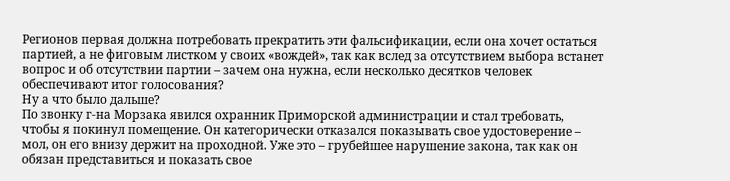Регионов первая должна потребовать прекратить эти фальсификации, если она хочет остаться партией, а не фиговым листком у своих «вождей», так как вслед за отсутствием выбора встанет вопрос и об отсутствии партии – зачем она нужна, если несколько десятков человек обеспечивают итог голосования?
Ну а что было дальше?
По звонку г-на Морзака явился охранник Приморской администрации и стал требовать, чтобы я покинул помещение. Он категорически отказался показывать свое удостоверение – мол, он его внизу держит на проходной. Уже это – грубейшее нарушение закона, так как он обязан представиться и показать свое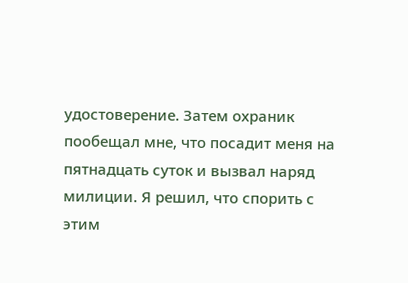удостоверение. Затем охраник пообещал мне, что посадит меня на пятнадцать суток и вызвал наряд милиции. Я решил, что спорить с этим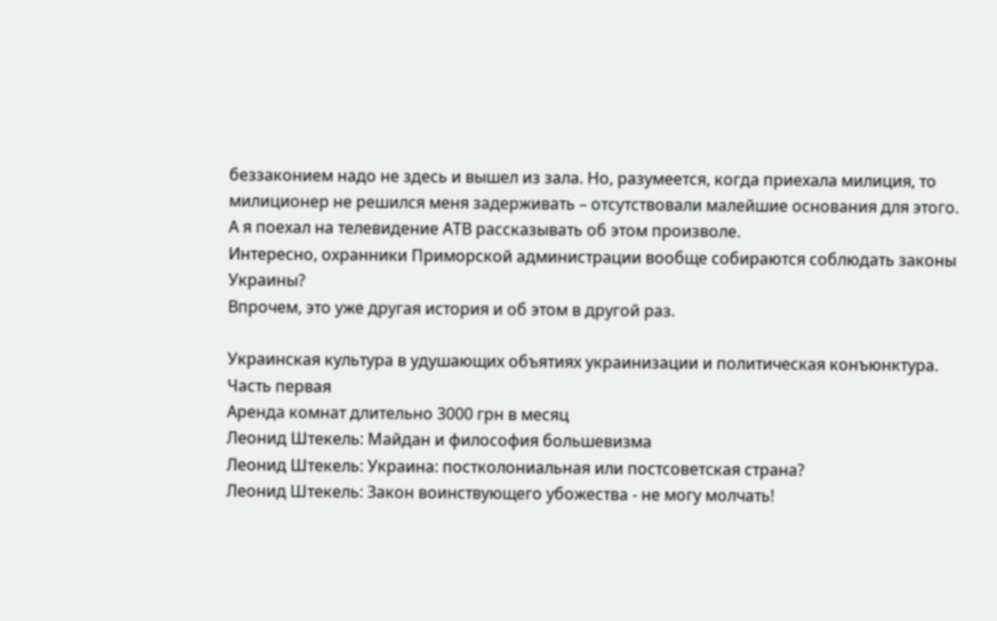беззаконием надо не здесь и вышел из зала. Но, разумеется, когда приехала милиция, то милиционер не решился меня задерживать – отсутствовали малейшие основания для этого. А я поехал на телевидение АТВ рассказывать об этом произволе.
Интересно, охранники Приморской администрации вообще собираются соблюдать законы Украины?
Впрочем, это уже другая история и об этом в другой раз.

Украинская культура в удушающих объятиях украинизации и политическая конъюнктура. Часть первая
Аренда комнат длительно 3000 грн в месяц
Леонид Штекель: Майдан и философия большевизма
Леонид Штекель: Украина: постколониальная или постсоветская страна?
Леонид Штекель: Закон воинствующего убожества - не могу молчать!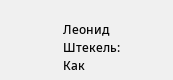Леонид Штекель: Как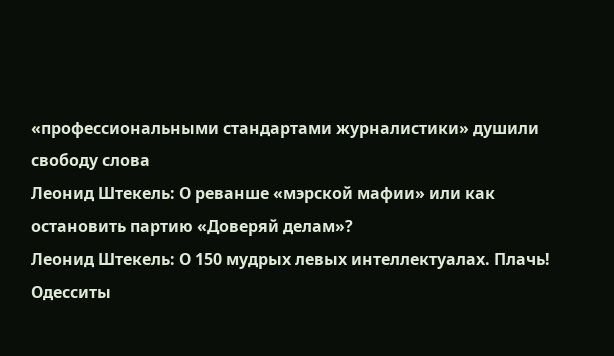«профессиональными стандартами журналистики» душили свободу слова
Леонид Штекель: О реванше «мэрской мафии» или как остановить партию «Доверяй делам»?
Леонид Штекель: О 150 мудрых левых интеллектуалах. Плачь!
Одесситы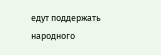едут поддержать народного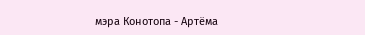мэра Конотопа - Артёма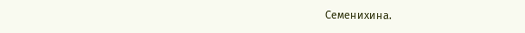Семенихина.